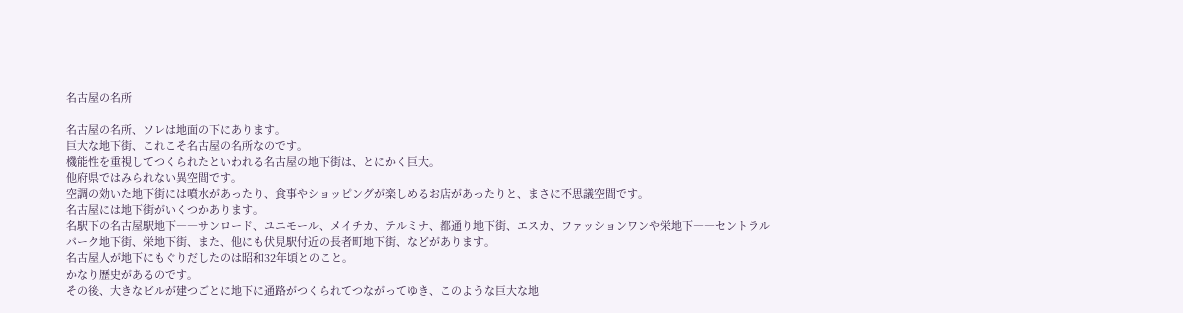名古屋の名所

名古屋の名所、ソレは地面の下にあります。
巨大な地下街、これこそ名古屋の名所なのです。
機能性を重視してつくられたといわれる名古屋の地下街は、とにかく巨大。
他府県ではみられない異空間です。
空調の効いた地下街には噴水があったり、食事やショッピングが楽しめるお店があったりと、まさに不思議空間です。
名古屋には地下街がいくつかあります。
名駅下の名古屋駅地下――サンロード、ユニモール、メイチカ、テルミナ、都通り地下街、エスカ、ファッションワンや栄地下――セントラルパーク地下街、栄地下街、また、他にも伏見駅付近の長者町地下街、などがあります。
名古屋人が地下にもぐりだしたのは昭和32年頃とのこと。
かなり歴史があるのです。
その後、大きなビルが建つごとに地下に通路がつくられてつながってゆき、このような巨大な地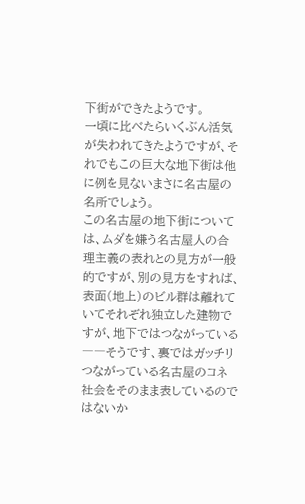下街ができたようです。
一頃に比べたらいくぶん活気が失われてきたようですが、それでもこの巨大な地下街は他に例を見ないまさに名古屋の名所でしょう。
この名古屋の地下街については、ムダを嫌う名古屋人の合理主義の表れとの見方が一般的ですが、別の見方をすれば、表面(地上)のビル群は離れていてそれぞれ独立した建物ですが、地下ではつながっている――そうです、裏ではガッチリつながっている名古屋のコネ社会をそのまま表しているのではないか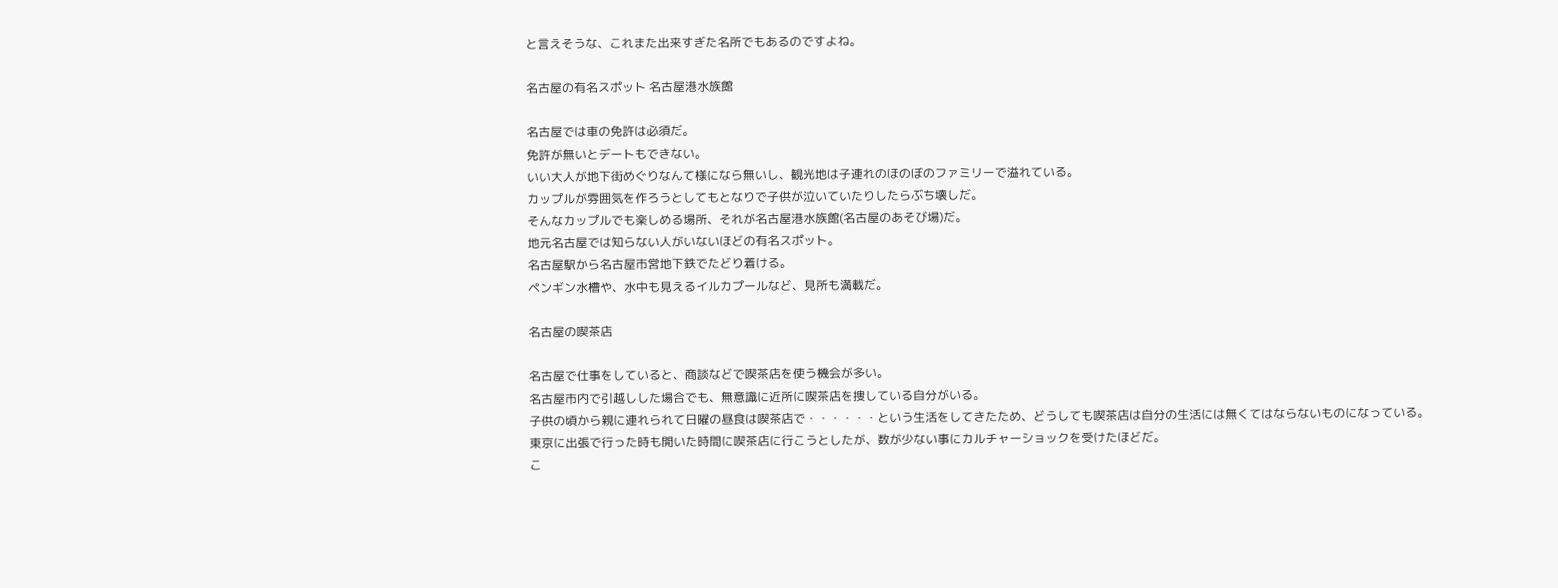と言えそうな、これまた出来すぎた名所でもあるのですよね。

名古屋の有名スポット 名古屋港水族館

名古屋では車の免許は必須だ。
免許が無いとデートもできない。
いい大人が地下街めぐりなんて様になら無いし、観光地は子連れのほのぼのファミリーで溢れている。
カップルが雰囲気を作ろうとしてもとなりで子供が泣いていたりしたらぶち壊しだ。
そんなカップルでも楽しめる場所、それが名古屋港水族館(名古屋のあそび場)だ。
地元名古屋では知らない人がいないほどの有名スポット。
名古屋駅から名古屋市営地下鉄でたどり着ける。
ペンギン水槽や、水中も見えるイルカプールなど、見所も満載だ。

名古屋の喫茶店

名古屋で仕事をしていると、商談などで喫茶店を使う機会が多い。
名古屋市内で引越しした場合でも、無意識に近所に喫茶店を捜している自分がいる。
子供の頃から親に連れられて日曜の昼食は喫茶店で・・・・・・という生活をしてきたため、どうしても喫茶店は自分の生活には無くてはならないものになっている。
東京に出張で行った時も開いた時間に喫茶店に行こうとしたが、数が少ない事にカルチャーショックを受けたほどだ。
こ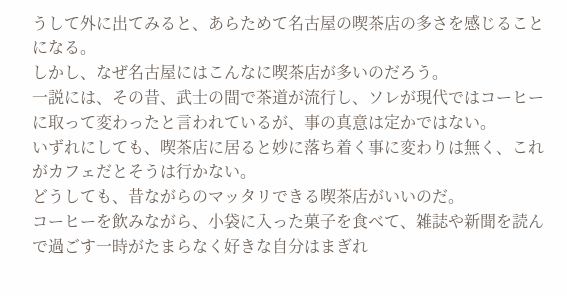うして外に出てみると、あらためて名古屋の喫茶店の多さを感じることになる。
しかし、なぜ名古屋にはこんなに喫茶店が多いのだろう。
一説には、その昔、武士の間で茶道が流行し、ソレが現代ではコーヒーに取って変わったと言われているが、事の真意は定かではない。
いずれにしても、喫茶店に居ると妙に落ち着く事に変わりは無く、これがカフェだとそうは行かない。
どうしても、昔ながらのマッタリできる喫茶店がいいのだ。
コーヒーを飲みながら、小袋に入った菓子を食べて、雑誌や新聞を読んで過ごす一時がたまらなく好きな自分はまぎれ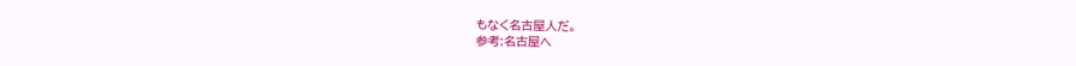もなく名古屋人だ。
参考:名古屋へ